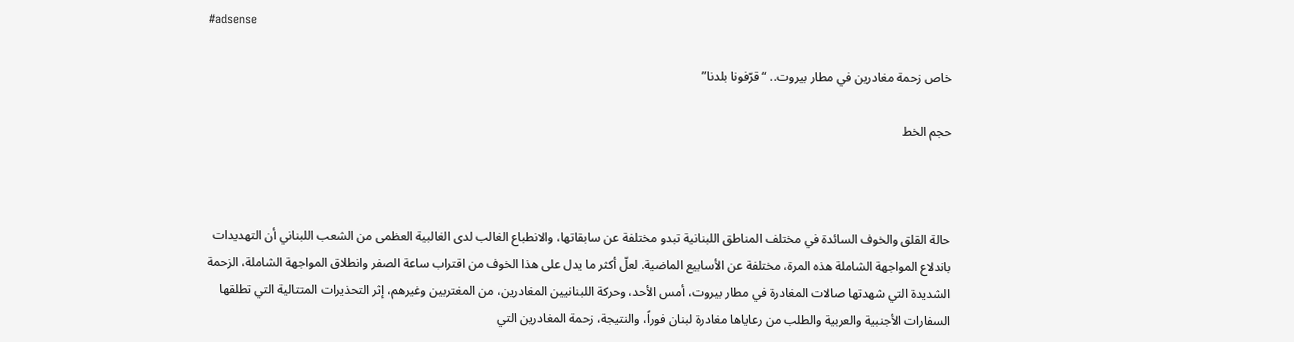#adsense

خاص زحمة مغادرين في مطار بيروت.. “قرّفونا بلدنا”

حجم الخط



حالة القلق والخوف السائدة في مختلف المناطق اللبنانية تبدو مختلفة عن سابقاتها، والانطباع الغالب لدى الغالبية العظمى من الشعب اللبناني أن التهديدات باندلاع المواجهة الشاملة هذه المرة، مختلفة عن الأسابيع الماضية. لعلّ أكثر ما يدل على هذا الخوف من اقتراب ساعة الصفر وانطلاق المواجهة الشاملة، الزحمة الشديدة التي شهدتها صالات المغادرة في مطار بيروت، أمس الأحد، وحركة اللبنانيين المغادرين، من المغتربين وغيرهم، إثر التحذيرات المتتالية التي تطلقها السفارات الأجنبية والعربية والطلب من رعاياها مغادرة لبنان فوراً، والنتيجة، زحمة المغادرين التي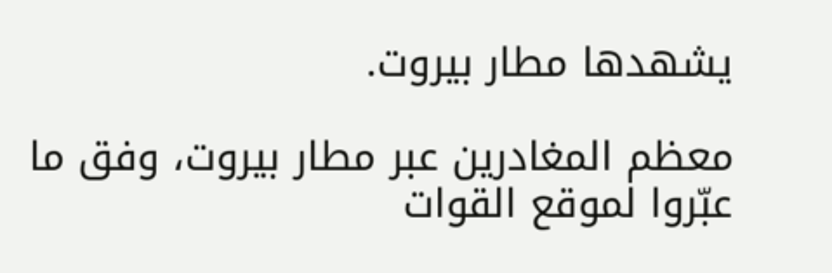يشهدها مطار بيروت.

معظم المغادرين عبر مطار بيروت، وفق ما عبّروا لموقع القوات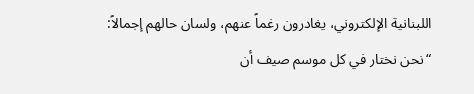اللبنانية الإلكتروني، يغادرون رغماً عنهم، ولسان حالهم إجمالاً: “نحن نختار في كل موسم صيف أن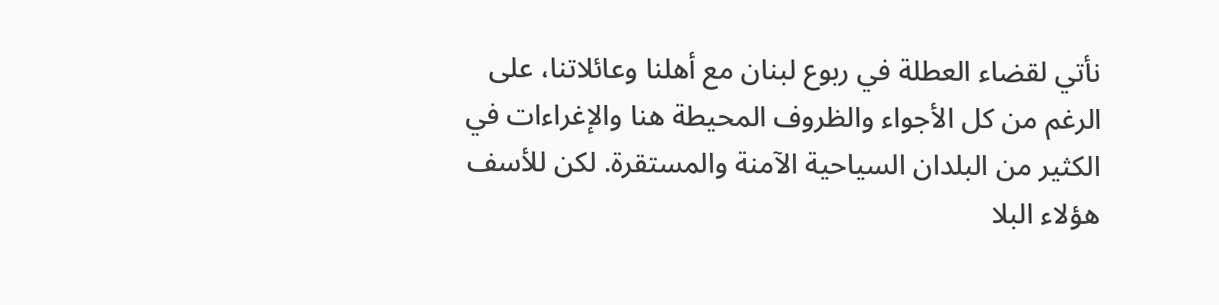نأتي لقضاء العطلة في ربوع لبنان مع أهلنا وعائلاتنا، على الرغم من كل الأجواء والظروف المحيطة هنا والإغراءات في الكثير من البلدان السياحية الآمنة والمستقرة. لكن للأسف هؤلاء البلا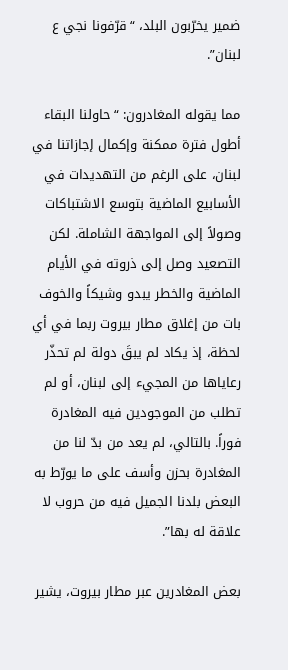ضمير يخرّبون البلد، “قرّفونا نجي ع لبنان”.

مما يقوله المغادرون: “حاولنا البقاء أطول فترة ممكنة وإكمال إجازاتنا في لبنان، على الرغم من التهديدات في الأسابيع الماضية بتوسع الاشتباكات وصولاً إلى المواجهة الشاملة. لكن التصعيد وصل إلى ذروته في الأيام الماضية والخطر يبدو وشيكاً والخوف بات من إغلاق مطار بيروت ربما في أي لحظة، إذ يكاد لم يبقَ دولة لم تحذّر رعاياها من المجيء إلى لبنان، أو لم تطلب من الموجودين فيه المغادرة فوراً. بالتالي، لم يعد من بدّ لنا من المغادرة بحزن وأسف على ما يورّط به البعض بلدنا الجميل فيه من حروب لا علاقة له بها”.

بعض المغادرين عبر مطار بيروت، يشير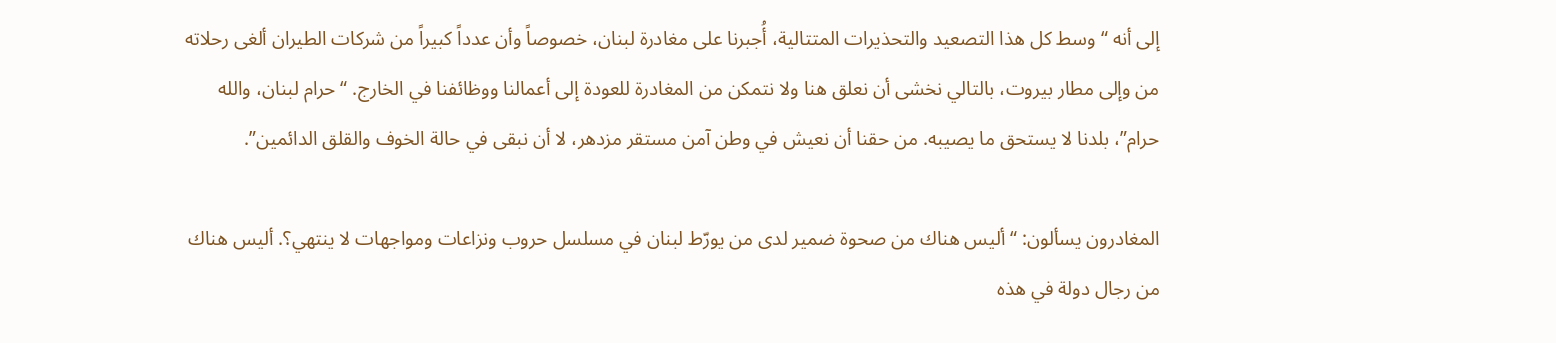إلى أنه “وسط كل هذا التصعيد والتحذيرات المتتالية، أُجبرنا على مغادرة لبنان، خصوصاً وأن عدداً كبيراً من شركات الطيران ألغى رحلاته من وإلى مطار بيروت، بالتالي نخشى أن نعلق هنا ولا نتمكن من المغادرة للعودة إلى أعمالنا ووظائفنا في الخارج. “حرام لبنان، والله حرام”، بلدنا لا يستحق ما يصيبه. من حقنا أن نعيش في وطن آمن مستقر مزدهر، لا أن نبقى في حالة الخوف والقلق الدائمين”.

المغادرون يسألون: “أليس هناك من صحوة ضمير لدى من يورّط لبنان في مسلسل حروب ونزاعات ومواجهات لا ينتهي؟. أليس هناك من رجال دولة في هذه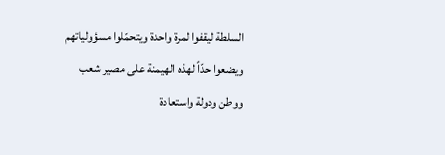السلطة ليقفوا لمرة واحدة ويتحمّلوا مسؤولياتهم ويضعوا حدّاً لهذه الهيمنة على مصير شعب ووطن ودولة واستعادة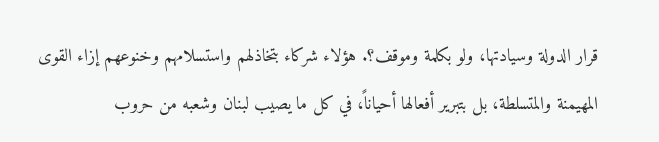قرار الدولة وسيادتها، ولو بكلمة وموقف؟. هؤلاء شركاء بتخاذلهم واستسلامهم وخنوعهم إزاء القوى المهيمنة والمتسلطة، بل بتبرير أفعالها أحياناً، في كل ما يصيب لبنان وشعبه من حروب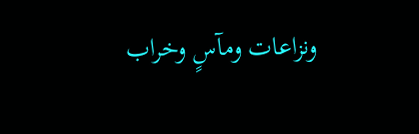ونزاعات ومآسٍ وخراب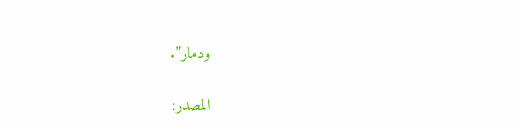ودمار”.

المصدر: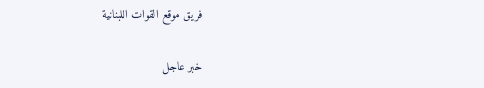فريق موقع القوات اللبنانية

خبر عاجل